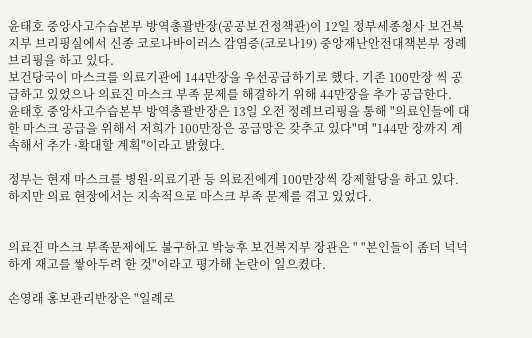윤태호 중앙사고수습본부 방역총괄반장(공공보건정책관)이 12일 정부세종청사 보건복지부 브리핑실에서 신종 코로나바이러스 감염증(코로나19) 중앙재난안전대책본부 정례브리핑을 하고 있다.
보건당국이 마스크를 의료기관에 144만장을 우선공급하기로 했다. 기존 100만장 씩 공급하고 있었으나 의료진 마스크 부족 문제를 해결하기 위해 44만장을 추가 공급한다.
윤태호 중앙사고수습본부 방역총괄반장은 13일 오전 정례브리핑을 통해 "의료인들에 대한 마스크 공급을 위해서 저희가 100만장은 공급망은 갖추고 있다"며 "144만 장까지 계속해서 추가 ·확대할 계획"이라고 밝혔다.

정부는 현재 마스크를 병원·의료기관 등 의료진에게 100만장씩 강제할당을 하고 있다. 하지만 의료 현장에서는 지속적으로 마스크 부족 문제를 겪고 있었다.


의료진 마스크 부족문제에도 불구하고 박능후 보건복지부 장관은 " "본인들이 좀더 넉넉하게 재고를 쌓아두려 한 것"이라고 평가해 논란이 일으켰다.

손영래 홍보관리반장은 "일례로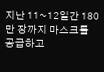지난 11~12일간 180만 장까지 마스크를 공급하고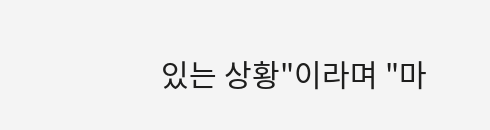있는 상황"이라며 "마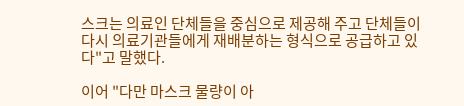스크는 의료인 단체들을 중심으로 제공해 주고 단체들이 다시 의료기관들에게 재배분하는 형식으로 공급하고 있다"고 말했다.

이어 "다만 마스크 물량이 아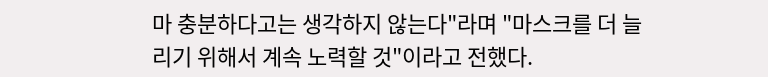마 충분하다고는 생각하지 않는다"라며 "마스크를 더 늘리기 위해서 계속 노력할 것"이라고 전했다.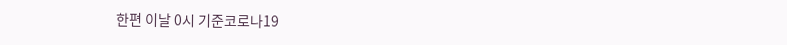한편 이날 0시 기준코로나19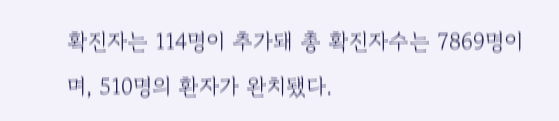확진자는 114명이 추가돼 총 확진자수는 7869명이며, 510명의 환자가 완치됐다.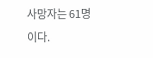사망자는 61명이다.